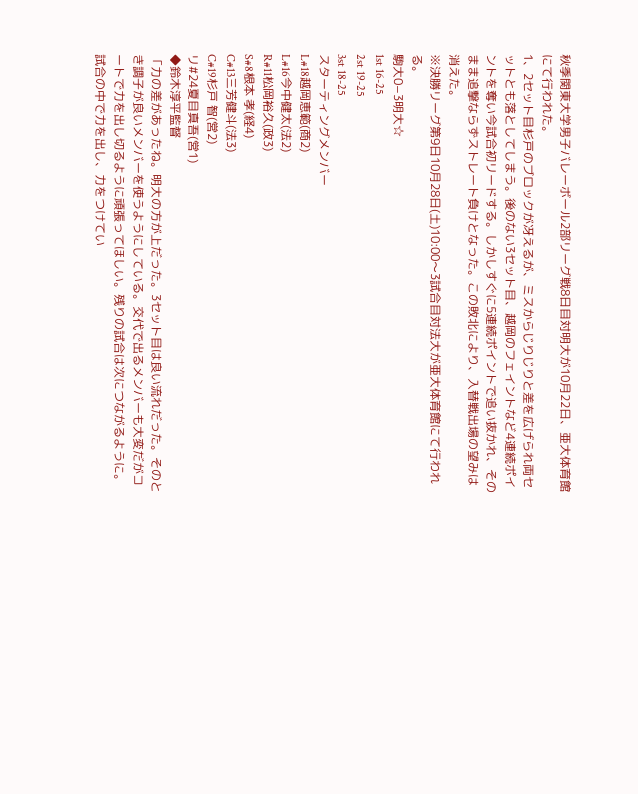秋季関東大学男子バレーボール2部リーグ戦8日目対明大が10月22日、亜大体育館にて行われた。
1、2セット目杉戸のブロックが冴えるが、ミスからじりじりと差を広げられ両セットとも落としてしまう。後のない3セット目、越岡のフェイントなど4連続ポイントを奪い今試合初リードする。しかしすぐに5連続ポイントで追い抜かれ、そのまま追撃ならずストレート負けとなった。この敗北により、入替戦出場の望みは消えた。
※決勝リーグ第9日10月28日(土)10:00〜3試合目対法大が亜大体育館にて行われる。
駒大0−3明大☆
1st 16-25
2st 19-25
3st 18-25
スターティングメンバー
L#18越岡恵範(商2)
L#16今中健太(法2)
R#11松岡裕久(政3)
S#8根本 孝(経4)
C#13三芳健斗(法3)
C#19杉戸 智(営2)
リ#24夏目真吾(営1)
◆鈴木淳平監督
「力の差があったね。明大の方が上だった。3セット目は良い流れだった。そのとき調子が良いメンバーを使うようにしている。交代で出るメンバーも大変だがコートで力を出し切るように頑張ってほしい。残りの試合は次につながるように。試合の中で力を出し、力をつけてい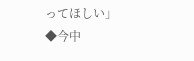ってほしい」
◆今中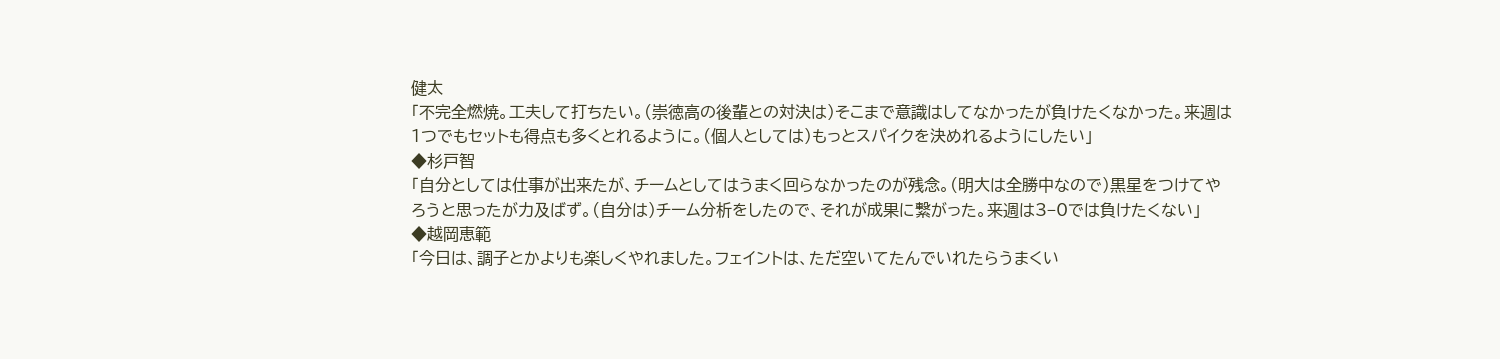健太
「不完全燃焼。工夫して打ちたい。(崇徳高の後輩との対決は)そこまで意識はしてなかったが負けたくなかった。来週は1つでもセットも得点も多くとれるように。(個人としては)もっとスパイクを決めれるようにしたい」
◆杉戸智
「自分としては仕事が出来たが、チームとしてはうまく回らなかったのが残念。(明大は全勝中なので)黒星をつけてやろうと思ったが力及ばず。(自分は)チーム分析をしたので、それが成果に繋がった。来週は3−0では負けたくない」
◆越岡恵範
「今日は、調子とかよりも楽しくやれました。フェイントは、ただ空いてたんでいれたらうまくい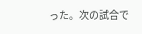った。次の試合で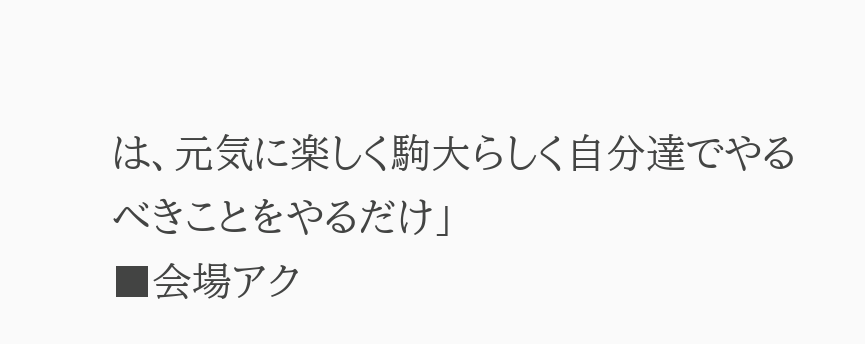は、元気に楽しく駒大らしく自分達でやるべきことをやるだけ」
■会場アク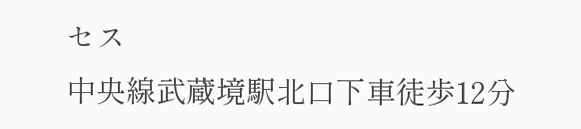セス
中央線武蔵境駅北口下車徒歩12分